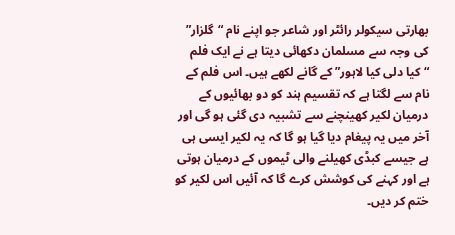بھارتی سیکولر رائٹر اور شاعر جو اپنے نام “گلزار” کی وجہ سے مسلمان دکھائی دیتا ہے نے ایک فلم “کیا دلی کیا لاہور” کے گانے لکھے ہیں۔ اس فلم کے نام سے لگتا ہے کہ تقسیم ہند کو دو بھائیوں کے درمیان لکیر کھینچنے سے تشبیہ دی گئی ہو گی اور آخر میں یہ پیغام دیا گیا ہو گا کہ یہ لکیر ایسی ہی ہے جیسے کبڈی کھیلنے والی ٹیموں کے درمیان ہوتی ہے اور کہنے کی کوشش کرے گا کہ آئیں اس لکیر کو ختم کر دیں۔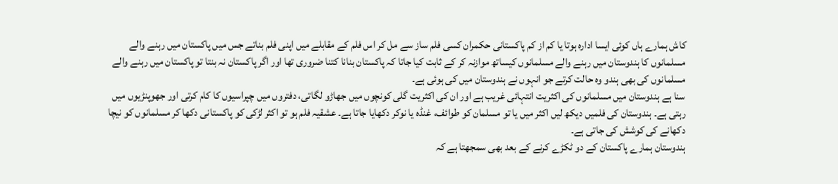کاش ہمارے ہاں کوئی ایسا ادارہ ہوتا یا کم از کم پاکستانی حکمران کسی فلم ساز سے مل کر اس فلم کے مقابلے میں اپنی فلم بناتے جس میں پاکستان میں رہنے والے مسلمانوں کا ہندوستان میں رہنے والے مسلمانوں کیساتھ موازنہ کر کے ثابت کیا جاتا کہ پاکستان بنانا کتنا ضروری تھا اور اگر پاکستان نہ بنتا تو پاکستان میں رہنے والے مسلمانوں کی بھی ہندو وہ حالت کرتے جو انہوں نے ہندوستان میں کی ہوئی ہے۔
سنا ہے ہندوستان میں مسلمانوں کی اکثریت انتہائی غریب ہے اور ان کی اکثریت گلی کونچوں میں جھاڑو لگاتی، دفتروں میں چپراسیوں کا کام کرتی اور جھوپنڑیوں میں رہتی ہے۔ ہندوستان کی فلمیں دیکھ لیں اکثر میں یا تو مسلمان کو طوائف، غنڈہ یا نوکر دکھایا جاتا ہے۔ عشقیہ فلم ہو تو اکثر لڑکی کو پاکستانی دکھا کر مسلمانوں کو نیچا دکھانے کی کوشش کی جاتی ہے۔
ہندوستان ہمارے پاکستان کے دو ٹکڑے کرنے کے بعد بھی سمجھتا ہے کہ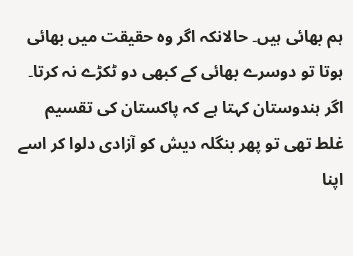ہم بھائی ہیں۔ حالانکہ اگر وہ حقیقت میں بھائی ہوتا تو دوسرے بھائی کے کبھی دو ٹکڑے نہ کرتا۔ اگر ہندوستان کہتا ہے کہ پاکستان کی تقسیم غلط تھی تو پھر بنگلہ دیش کو آزادی دلوا کر اسے اپنا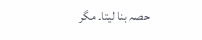حصہ بنا لیتا۔ مگر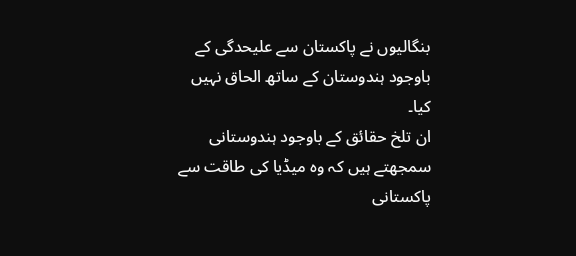بنگالیوں نے پاکستان سے علیحدگی کے باوجود ہندوستان کے ساتھ الحاق نہیں کیا۔
ان تلخ حقائق کے باوجود ہندوستانی سمجھتے ہیں کہ وہ میڈیا کی طاقت سے پاکستانی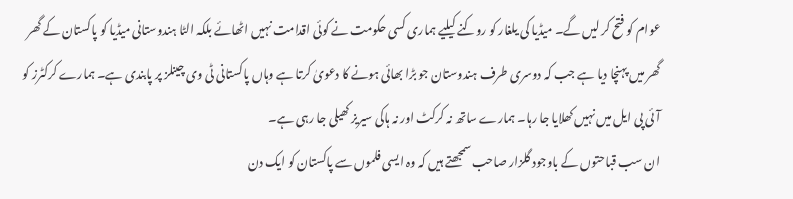عوام کو فتح کر لیں گے۔ میڈیا کی یلغار کو روکنے کیلیے ہماری کسی حکومت نے کوئی اقدامت نہیں اٹھائے بلکہ الٹا ہندوستانی میڈیا کو پاکستان کے گھر گھر میں پہنچا دیا ہے جب کہ دوسری طرف ہندوستان جو بڑا بھائی ہونے کا دعویٰ کرتا ہے وہاں پاکستانی ٹی وی چینلز پر پابندی ہے۔ ہمارے کرکٹرز کو آئی پی ایل میں نہیں کھلایا جا رہا۔ ہمارے ساتھ نہ کرکٹ اور نہ ہاکی سیریز کھیلی جا رہی ہے۔
ان سب قباحتوں کے باوجود گلزار صاحب سمجھتے ہیں کہ وہ ایسی فلموں سے پاکستان کو ایک دن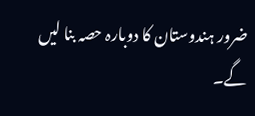ضرور ہندوستان کا دوبارہ حصہ بنا لیں گے۔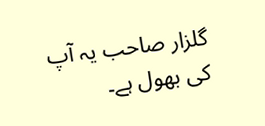گلزار صاحب یہ آپ کی بھول ہے۔